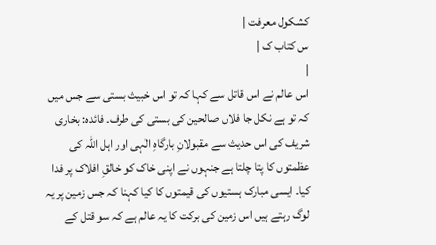کشکول معرفت |
س کتاب ک |
|
اس عالم نے اس قاتل سے کہا کہ تو اس خبیث بستی سے جس میں کہ تو ہے نکل جا فلاں صالحین کی بستی کی طرف۔ فائدہ: بخاری شریف کی اس حدیث سے مقبولانِ بارگاہِ الٰہی اور اہل اللہ کی عظمتوں کا پتا چلتا ہے جنہوں نے اپنی خاک کو خالقِ افلاک پر فدا کیا۔ ایسی مبارک ہستیوں کی قیمتوں کا کیا کہنا کہ جس زمین پر یہ لوگ رہتے ہیں اس زمین کی برکت کا یہ عالم ہے کہ سو قتل کے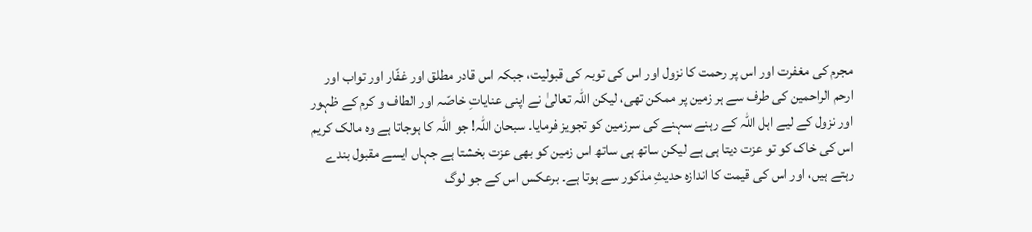مجرم کی مغفرت اور اس پر رحمت کا نزول اور اس کی توبہ کی قبولیت، جبکہ اس قادر مطلق اور غفّار اور تواب اور ارحم الراحمین کی طرف سے ہر زمین پر ممکن تھی، لیکن اللہ تعالیٰ نے اپنی عنایاتِ خاصّہ اور الطاف و کرم کے ظہور اور نزول کے لیے اہل اللہ کے رہنے سہنے کی سرزمین کو تجویز فرمایا۔ سبحان اللہ! جو اللہ کا ہوجاتا ہے وہ مالک کریم اس کی خاک کو تو عزت دیتا ہی ہے لیکن ساتھ ہی ساتھ اس زمین کو بھی عزت بخشتا ہے جہاں ایسے مقبول بندے رہتے ہیں، اور اس کی قیمت کا اندازہ حدیثِ مذکور سے ہوتا ہے۔ برعکس اس کے جو لوگ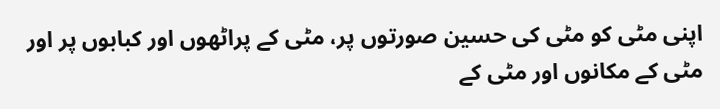اپنی مٹی کو مٹی کی حسین صورتوں پر، مٹی کے پراٹھوں اور کبابوں پر اور مٹی کے مکانوں اور مٹی کے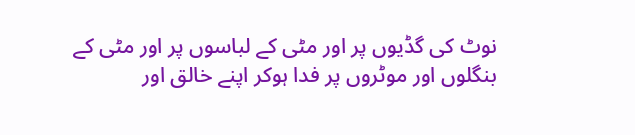نوٹ کی گڈیوں پر اور مٹی کے لباسوں پر اور مٹی کے بنگلوں اور موٹروں پر فدا ہوکر اپنے خالق اور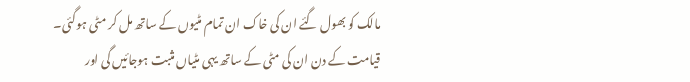مالک کو بھول گئے ان کی خاک ان تمام مٹیوں کے ساتھ مل کر مٹی ہوگئی۔ قیامت کے دن ان کی مٹی کے ساتھ یہی مٹیاں مثبت ہوجائیں گی اور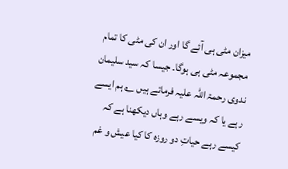میزان مٹی ہی آئے گا اور ان کی مٹی کا تمام مجموعہ مٹی ہی ہوگا۔ جیسا کہ سید سلیمان ندوی رحمۃ اللہ علیہ فرماتے ہیں ؎ ہم ایسے رہے یا کہ ویسے رہے وہاں دیکھنا ہے کہ کیسے رہے حیاتِ دو روزہ کا کیا عیش و غم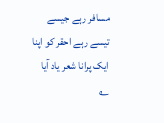مسافر رہے جیسے تیسے رہے احقر کو اپنا ایک پرانا شعر یاد آیا ؎